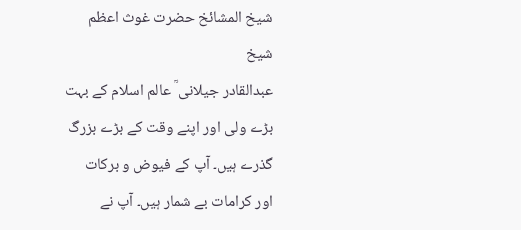شیخ المشائخ حضرت غوث اعظم شیخ
عبدالقادر جیلانی ؒ عالم اسلام کے بہت بڑے ولی اور اپنے وقت کے بڑے بزرگ
گذرے ہیں۔ آپ کے فیوض و برکات اور کرامات بے شمار ہیں۔ آپ نے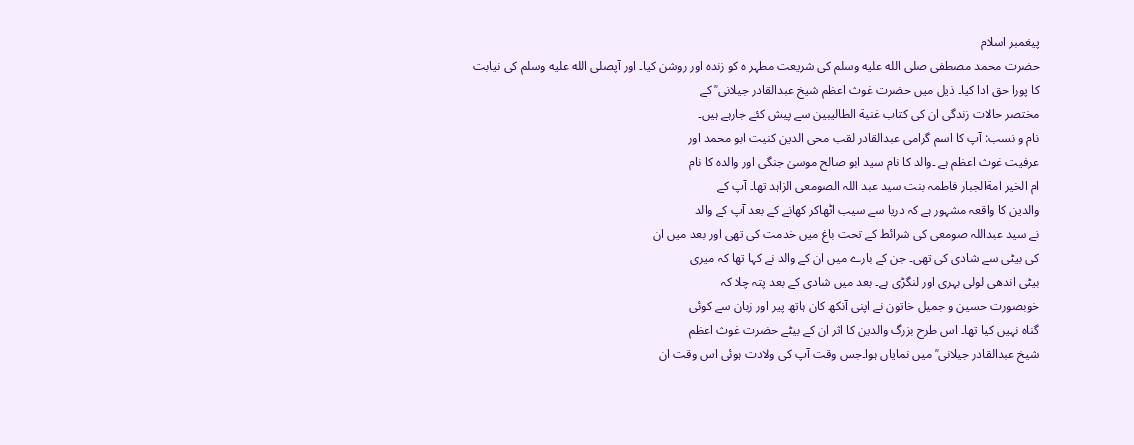پیغمبر اسلام
حضرت محمد مصطفی صلى الله عليه وسلم کی شریعت مطہر ہ کو زندہ اور روشن کیا۔ اور آپصلى الله عليه وسلم کی نیابت
کا پورا حق ادا کیا۔ ذیل میں حضرت غوث اعظم شیخ عبدالقادر جیلانی ؒ کے
مختصر حالات زندگی ان کی کتاب غنیة الطالیبین سے پیش کئے جارہے ہیں۔
نام و نسب: آپ کا اسم گرامی عبدالقادر لقب محی الدین کنیت ابو محمد اور
عرفیت غوث اعظم ہے ۔والد کا نام سید ابو صالح موسیٰ جنگی اور والدہ کا نام
ام الخیر امةالجبار فاطمہ بنت سید عبد اللہ الصومعی الزاہد تھا۔ آپ کے
والدین کا واقعہ مشہور ہے کہ دریا سے سیب اٹھاکر کھانے کے بعد آپ کے والد
نے سید عبداللہ صومعی کی شرائط کے تحت باغ میں خدمت کی تھی اور بعد میں ان
کی بیٹی سے شادی کی تھی۔ جن کے بارے میں ان کے والد نے کہا تھا کہ میری
بیٹی اندھی لولی بہری اور لنگڑی ہے۔ بعد میں شادی کے بعد پتہ چلا کہ
خوبصورت حسین و جمیل خاتون نے اپنی آنکھ کان ہاتھ پیر اور زبان سے کوئی
گناہ نہیں کیا تھا۔ اس طرح بزرگ والدین کا اثر ان کے بیٹے حضرت غوث اعظم
شیخ عبدالقادر جیلانی ؒ میں نمایاں ہوا۔جس وقت آپ کی ولادت ہوئی اس وقت ان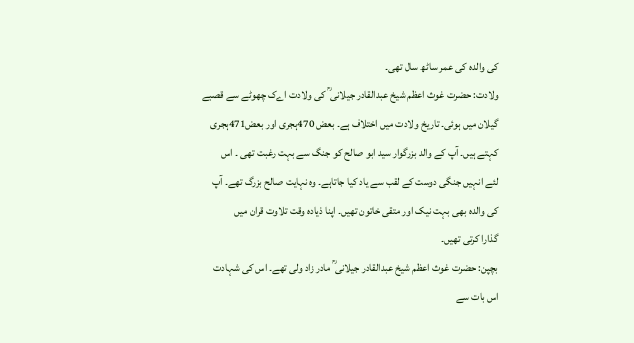کی والدہ کی عمر ساٹھ سال تھی۔
ولادت: حضرت غوث اعظم شیخ عبدالقادر جیلانی ؒ کی ولادت اےک چھوٹے سے قصبے
گیلان میں ہوئی۔ تاریخ ولادت میں اختلاف ہے۔ بعض 470ہجری اور بعض471ہجری
کہتے ہیں۔ آپ کے والد بزرگوار سید ابو صالح کو جنگ سے بہت رغبت تھی ۔ اس
لئے انہیں جنگی دوست کے لقب سے یاد کیا جاتاہے۔ وہ نہایت صالح بزرگ تھے۔ آپ
کی والدہ بھی بہت نیک اور متقی خاتون تھیں۔ اپنا ذیادہ وقت تلاوت قران میں
گذارا کرتی تھیں۔
بچپن: حضرت غوث اعظم شیخ عبدالقادر جیلانی ؒ مادر زاد ولی تھے۔ اس کی شہادت
اس بات سے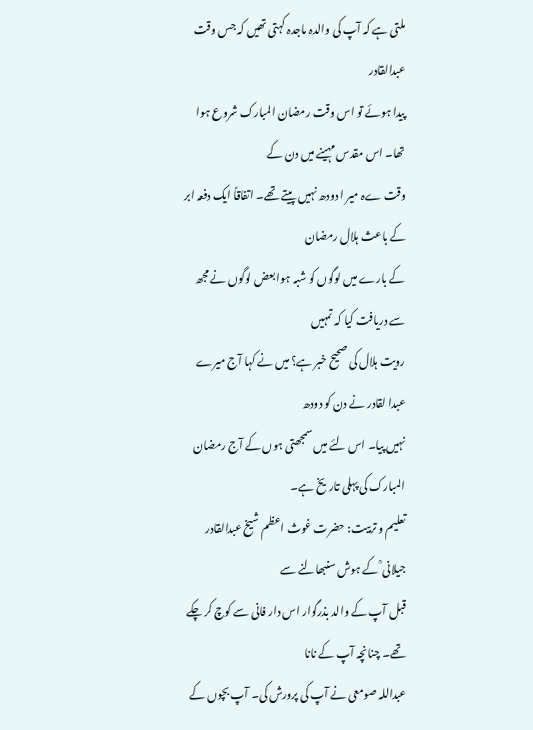ملتی ہے کہ آپ کی والدہ ماجدہ کہتی تھیں کہ جس وقت عبدالقادر
پیدا ہوئے تو اس وقت رمضان المبارک شروع ہوا تھا۔ اس مقدس مہینے میں دن کے
وقت ےہ میر ا دودھ نہیں پیتے تھے۔ اتفاقاً ایک دفعہ ابر کے باعث ہلال رمضان
کے بارے میں لوگوں کو شبہ ہوا بعض لوگوں نے مجھ سے دریافت کیا کہ تمہیں
رویت ہلال کی صحیح خبر ہے؟ میں نے کہا آج میرے عبدا لقادر نے دن کو دودھ
نہیں پیا۔ اس لئے میں سمجھتی ہوں کے آج رمضان المبارک کی پہلی تاریخ ہے۔
تعلیم و تربیت: حضرت غوث اعظم شیخ عبدالقادر جیلانی ؒ کے ہوش سنبھالنے سے
قبل آپ کے والد بذرگوار اس دار فانی سے کوچ کر چکے تھے۔ چنانچہ آپ کے نانا
عبداللہ صومعی نے آپ کی پرورش کی۔ آپ بچوں کے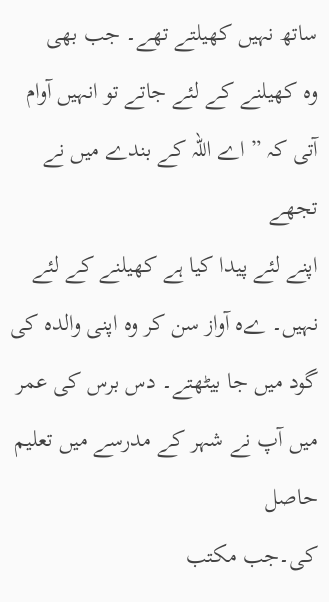ساتھ نہیں کھیلتے تھے۔ جب بھی
وہ کھیلنے کے لئے جاتے تو انہیں آوام آتی کہ ” اے اللہ کے بندے میں نے تجھے
اپنے لئے پیدا کیا ہے کھیلنے کے لئے نہیں۔ ےہ آواز سن کر وہ اپنی والدہ کی
گود میں جا بیٹھتے۔ دس برس کی عمر میں آپ نے شہر کے مدرسے میں تعلیم حاصل
کی۔جب مکتب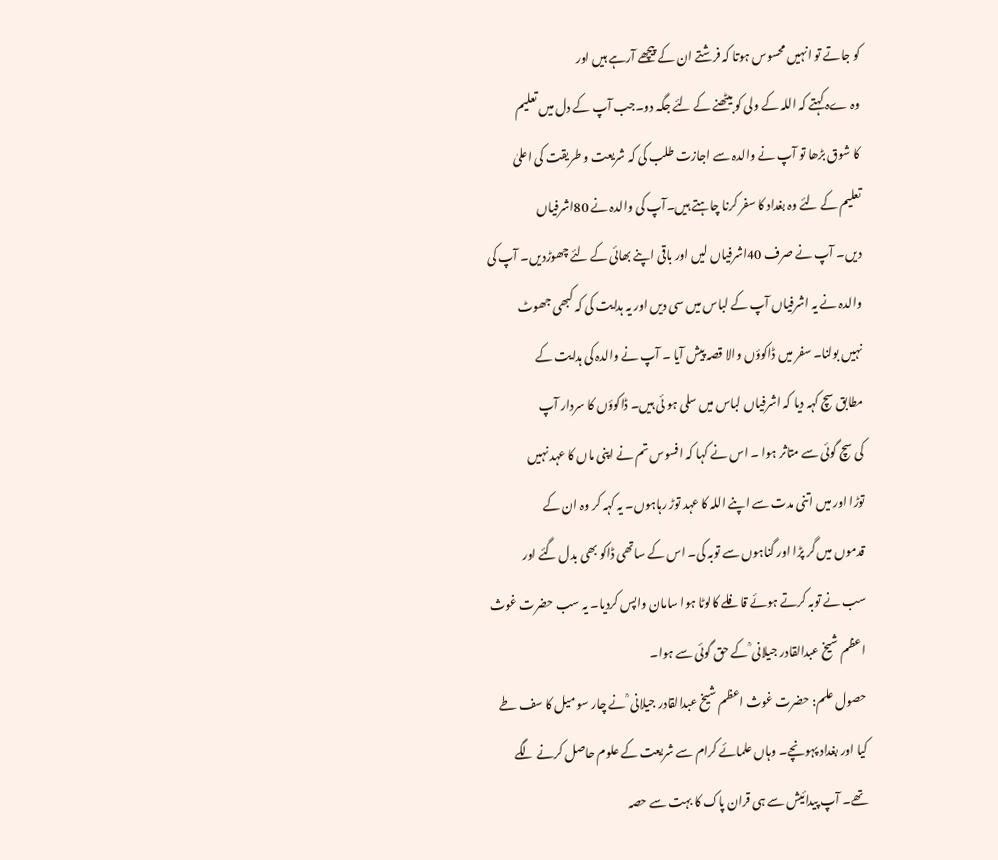کو جاتے تو انہیں محسوس ہوتا کہ فرشتے ان کے پیچھے آرہے ہیں اور
وہ ےہ کہتے کہ اللہ کے ولی کو بیٹھنے کے لئے جگہ دو۔جب آپ کے دل میں تعلیم
کا شوق بڑھا تو آپ نے والدہ سے اجازت طلب کی کہ شریعت و طریقت کی اعلیٰ
تعلیم کے لئے وہ بغداد کا سفر کرنا چاہتے ہیں۔آپ کی والدہ نے 80اشرفیاں
دیں۔ آپ نے صرف 40اشرفیاں لیں اور باقی اپنے بھائی کے لئے چھوڑدیں۔ آپ کی
والدہ نے یہ اشرفیاں آپ کے لباس میں سی دیں اور یہ ہدایت کی کہ کبھی جھوٹ
نہیں بولنا۔ سفر میں ڈاکوؤں والا قصہ پیش آیا ۔ آپ نے والدہ کی ہدایت کے
مطابق سچ کہہ دیا کہ اشرفیاں لباس میں سلی ہو ئی ہیں۔ ڈاکوؤں کا سردار آپ
کی سچ گوئی سے متاثر ہوا ۔ اس نے کہا کہ افسوس تم نے اپنی ماں کا عہد نہیں
توڑا اور میں اتنی مدت سے اپنے اللہ کا عہد توڑ رہاہوں۔ یہ کہہ کر وہ ان کے
قدموں میں گر پڑا اور گناہوں سے توبہ کی۔ اس کے ساتھی ڈاکو بھی بدل گئے اور
سب نے توبہ کرتے ہوئے قافلے کالوٹا ہوا سامان واپس کردیا۔ یہ سب حضرت غوث
اعظم شیخ عبدالقادر جیلانی ؒ کے حق گوئی سے ہوا۔
حصول علم: حضرت غوث اعظم شیخ عبدالقادر جیلانی ؒ نے چار سو میل کا سف طے
کیا اور بغداد پہونچے۔ وہاں علمائے کرام سے شریعت کے علوم حاصل کرنے لگے
تھے۔ آپ پیدائیش سے ہی قران پاک کا بہت سے حصہ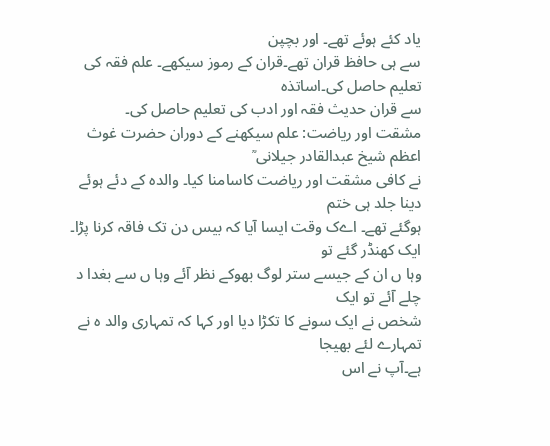یاد کئے ہوئے تھے۔ اور بچپن
سے ہی حافظ قران تھے۔قران کے رموز سیکھے۔ علم فقہ کی تعلیم حاصل کی۔اساتذہ
سے قران حدیث فقہ اور ادب کی تعلیم حاصل کی۔
مشقت اور ریاضت: علم سیکھنے کے دوران حضرت غوث اعظم شیخ عبدالقادر جیلانی ؒ
نے کافی مشقت اور ریاضت کاسامنا کیا۔ والدہ کے دئے ہوئے دینا جلد ہی ختم
ہوگئے تھے۔ اےک وقت ایسا آیا کہ بیس دن تک فاقہ کرنا پڑا۔ ایک کھنڈر گئے تو
وہا ں ان کے جیسے ستر لوگ بھوکے نظر آئے وہا ں سے بغدا د چلے آئے تو ایک
شخص نے ایک سونے کا تکڑا دیا اور کہا کہ تمہاری والد ہ نے تمہارے لئے بھیجا
ہے۔آپ نے اس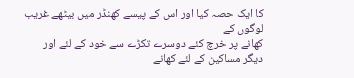کا ایک حصہ کیا اور اس کے پیسے کھنڈر میں بیٹھے غریب لوگوں کے
کھانے پر خرچ کئے دوسرے تکڑے سے خود کے لئے اور دیگر مساکین کے لئے کھانے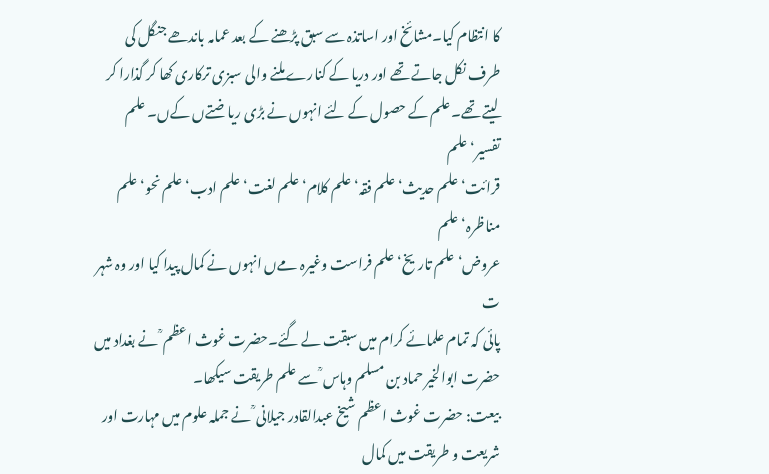کا انتظام کیا۔مشائخ اور اساتذہ سے سبق پڑھنے کے بعد عمامہ باندھے جنگل کی
طرف نکل جاتے تھے اور دریا کے کنارے ملنے والی سبزی ترکاری کھا کر گذارا کر
لیتے تھے۔علم کے حصول کے لئے انہوں نے بڑی ریاضتےں کےں۔ علم تفسیر‘علم
قرائت‘علم حدیث‘علم فقہ‘علم کلام‘علم لغت‘علم ادب‘علم نحو‘علم مناظرہ‘علم
عروض‘علم تاریخ‘علم فراست وغیرہ مےں انہوں نے کمال پیدا کیا اور وہ شہر ت
پائی کہ تمام علمائے کرام میں سبقت لے گئے۔حضرت غوث اعظم ؒ نے بغداد میں
حضرت ابوالخیر حماد بن مسلم وہاس ؒ سے علم طریقت سیکھا۔
بیعت: حضرت غوث اعظم شیخ عبدالقادر جیلانی ؒ نے جملہ علوم میں مہارت اور
شریعت و طریقت میں کمال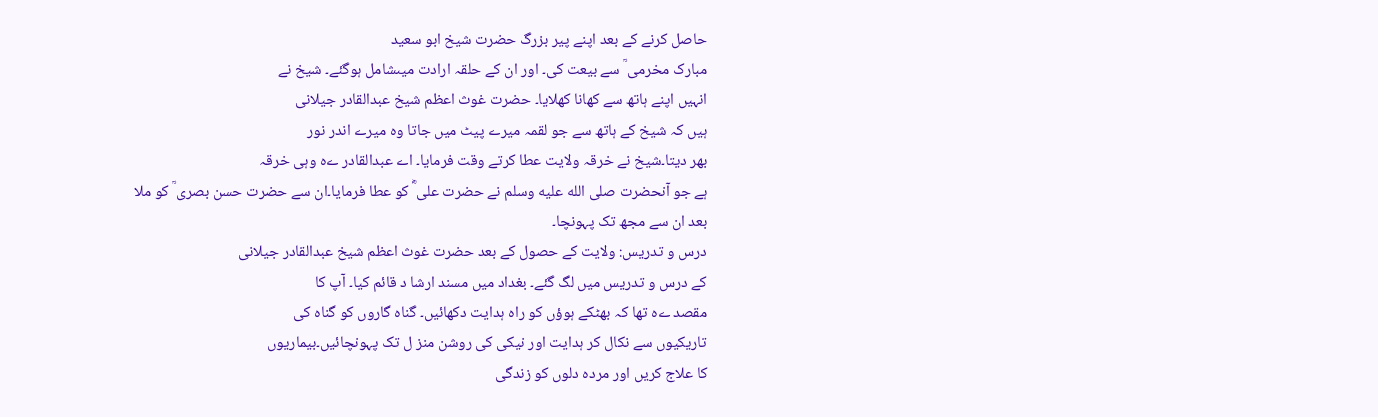حاصل کرنے کے بعد اپنے پیر بزرگ حضرت شیخ ابو سعید
مبارک مخرمی ؒ سے بیعت کی۔ اور ان کے حلقہ ارادت میںشامل ہوگئے۔ شیخ نے
انہیں اپنے ہاتھ سے کھانا کھلایا۔ حضرت غوث اعظم شیخ عبدالقادر جیلانی
ہیں کہ شیخ کے ہاتھ سے جو لقمہ میرے پیٹ میں جاتا وہ میرے اندر نور
بھر دیتا۔شیخ نے خرقہ ولایت عطا کرتے وقت فرمایا۔ اے عبدالقادر ےہ وہی خرقہ
ہے جو آنحضرت صلى الله عليه وسلم نے حضرت علی ؓ کو عطا فرمایا۔ان سے حضرت حسن بصری ؒ کو ملا
بعد ان سے مجھ تک پہونچا۔
درس و تدریس: ولایت کے حصول کے بعد حضرت غوث اعظم شیخ عبدالقادر جیلانی
کے درس و تدریس میں لگ گئے۔ بغداد میں مسند ارشا د قائم کیا۔ آپ کا
مقصد ےہ تھا کہ بھٹکے ہوؤں کو راہ ہدایت دکھائیں۔ گناہ گاروں کو گناہ کی
تاریکیوں سے نکال کر ہدایت اور نیکی کی روشن منز ل تک پہونچائیں۔بیماریوں
کا علاج کریں اور مردہ دلوں کو زندگی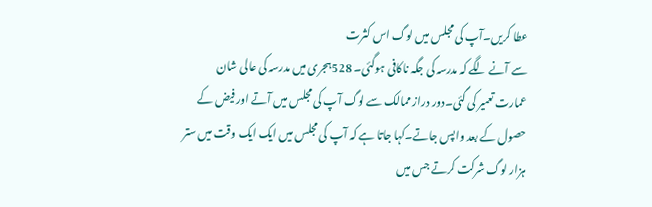عطا کریں۔آپ کی مجلس میں لوگ اس کثرت
سے آنے لگے کہ مدرسہ کی جگہ ناکافی ہوگئی۔ 528ہجری میں مدرسہ کی عالی شان
عمارت تعمیر کی گئی۔دور دراز ممالک سے لوگ آپ کی مجلس میں آتے اور فیض کے
حصول کے بعد واپس جاتے۔کہا جاتا ہے کہ آپ کی مجلس میں ایک ایک وقت میں ستر
ہزار لوگ شرکت کرتے جس میں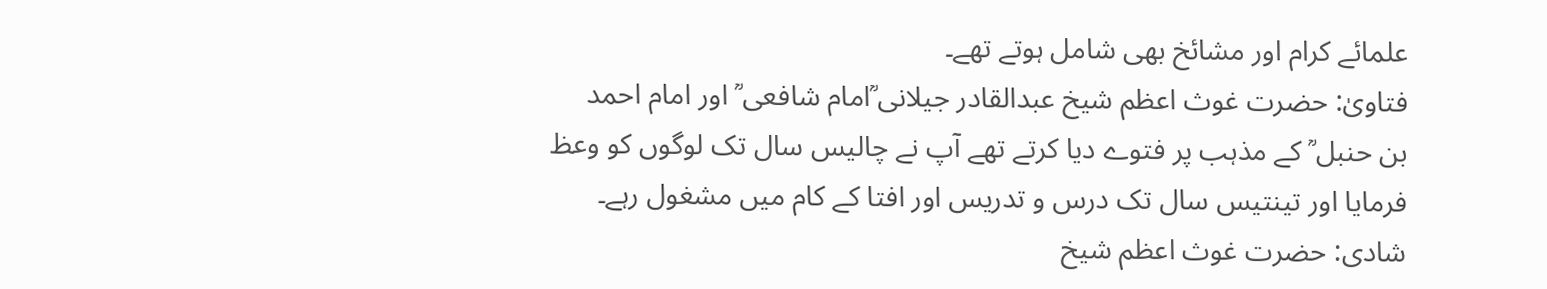علمائے کرام اور مشائخ بھی شامل ہوتے تھے۔
فتاویٰ: حضرت غوث اعظم شیخ عبدالقادر جیلانی ؒامام شافعی ؒ اور امام احمد
بن حنبل ؒ کے مذہب پر فتوے دیا کرتے تھے آپ نے چالیس سال تک لوگوں کو وعظ
فرمایا اور تینتیس سال تک درس و تدریس اور افتا کے کام میں مشغول رہے۔
شادی: حضرت غوث اعظم شیخ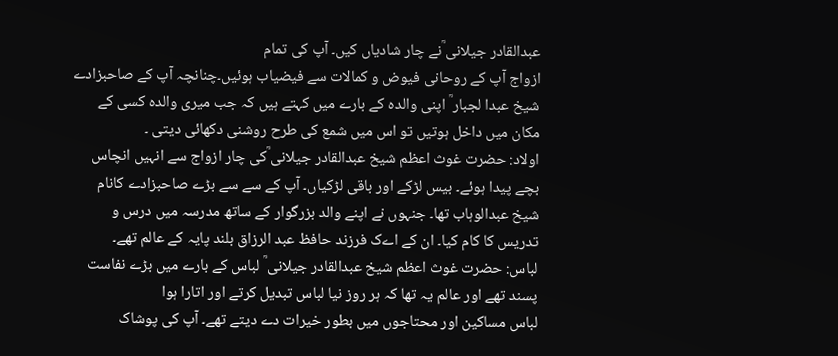عبدالقادر جیلانی ؒنے چار شادیاں کیں۔ آپ کی تمام
ازواج آپ کے روحانی فیوض و کمالات سے فیضیاب ہوئیں۔چنانچہ آپ کے صاحبزادے
شیخ عبدا لجبار ؒ اپنی والدہ کے بارے میں کہتے ہیں کہ جب میری والدہ کسی کے
مکان میں داخل ہوتیں تو اس میں شمع کی طرح روشنی دکھائی دیتی ۔
اولاد: حضرت غوث اعظم شیخ عبدالقادر جیلانی ؒکی چار ازواج سے انہیں انچاس
بچے پیدا ہوئے۔ بیس لڑکے اور باقی لڑکیاں۔ آپ کے سے سے بڑے صاحبزادے کانام
شیخ عبدالوہاب تھا۔ جنہوں نے اپنے والد بزرگوار کے ساتھ مدرسہ میں درس و
تدریس کا کام کیا۔ ان کے اےک فرزند حافظ عبد الرزاق بلند پایہ کے عالم تھے۔
لباس: حضرت غوث اعظم شیخ عبدالقادر جیلانی ؒ لباس کے بارے میں بڑے نفاست
پسند تھے اور عالم یہ تھا کہ ہر روز نیا لباس تبدیل کرتے اور اتارا ہوا
لباس مساکین اور محتاجوں میں بطور خیرات دے دیتے تھے۔ آپ کی پوشاک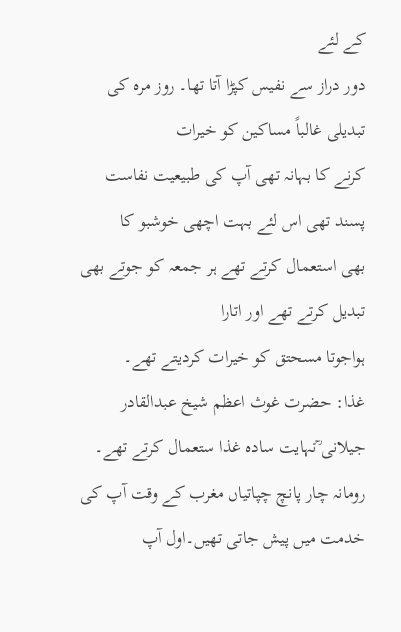کے لئے
دور دراز سے نفیس کپڑا آتا تھا۔ روز مرہ کی تبدیلی غالباً مساکین کو خیرات
کرنے کا بہانہ تھی آپ کی طبیعیت نفاست پسند تھی اس لئے بہت اچھی خوشبو کا
بھی استعمال کرتے تھے ہر جمعہ کو جوتے بھی تبدیل کرتے تھے اور اتارا
ہواجوتا مسحتق کو خیرات کردیتے تھے۔
غذا: حضرت غوث اعظم شیخ عبدالقادر جیلانی ؒنہایت سادہ غذا ستعمال کرتے تھے۔
رومانہ چار پانچ چپاتیاں مغرب کے وقت آپ کی خدمت میں پیش جاتی تھیں۔اول آپ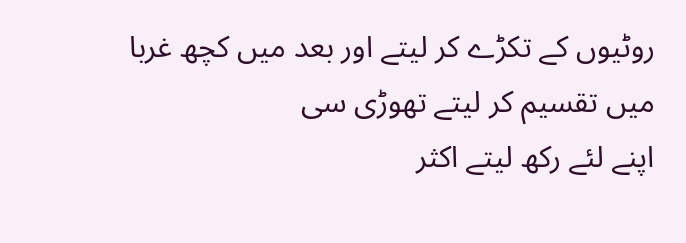روٹیوں کے تکڑے کر لیتے اور بعد میں کچھ غربا میں تقسیم کر لیتے تھوڑی سی
اپنے لئے رکھ لیتے اکثر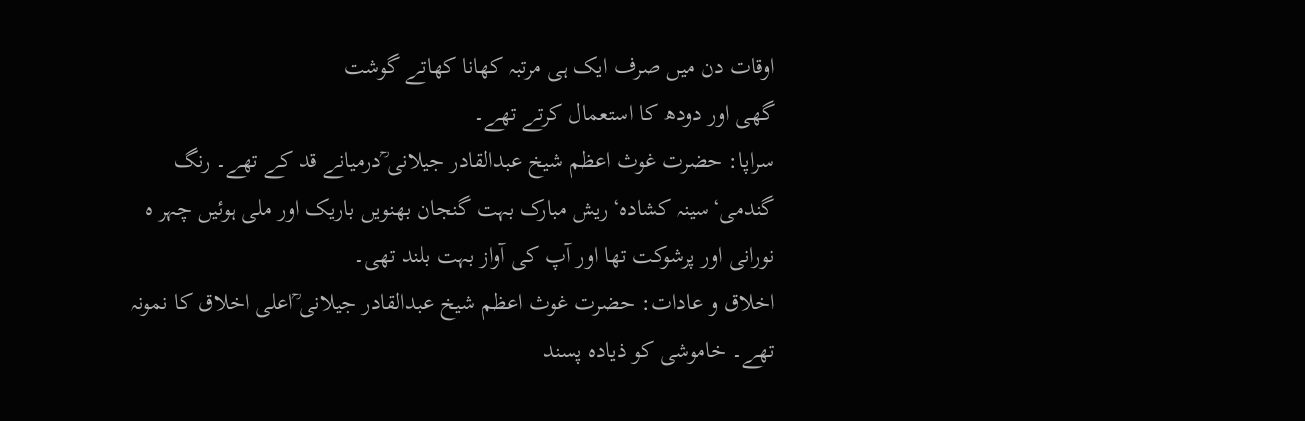اوقات دن میں صرف ایک ہی مرتبہ کھانا کھاتے گوشت
گھی اور دودھ کا استعمال کرتے تھے۔
سراپا: حضرت غوث اعظم شیخ عبدالقادر جیلانی ؒدرمیانے قد کے تھے۔ رنگ
گندمی‘سینہ کشادہ‘ریش مبارک بہت گنجان بھنویں باریک اور ملی ہوئیں چہر ہ
نورانی اور پرشوکت تھا اور آپ کی آواز بہت بلند تھی۔
اخلاق و عادات: حضرت غوث اعظم شیخ عبدالقادر جیلانی ؒاعلی اخلاق کا نمونہ
تھے۔ خاموشی کو ذیادہ پسند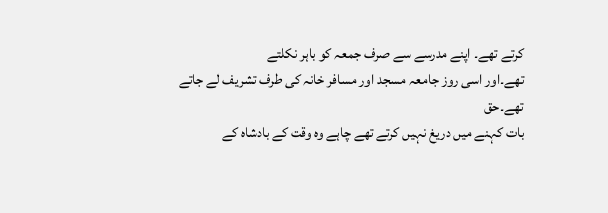کرتے تھے۔ اپنے مدرسے سے صرف جمعہ کو باہر نکلتے
تھے۔اور اسی روز جامعہ مسجد اور مسافر خانہ کی طرف تشریف لے جاتے تھے۔حق
بات کہنے میں دریغ نہیں کرتے تھے چاہے وہ وقت کے بادشاہ کے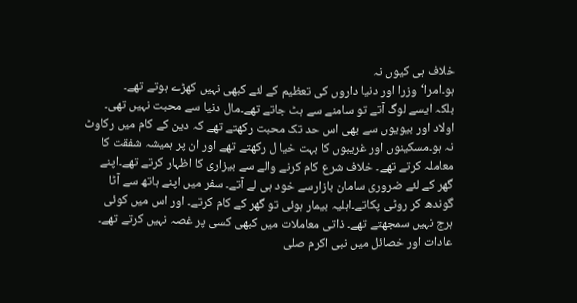خلاف ہی کیوں نہ
ہو۔امرا‘وزرا اور دنیا داروں کی تعظیم کے لئے کبھی نہیں کھڑے ہوتے تھے۔
بلکہ ایسے لوگ آتے تو سامنے سے ہٹ جاتے تھے۔مال دنیا سے محبت نہیں تھی۔
اولاد اور بیویوں سے بھی اس حد تک محبت رکھتے تھے کہ دین کے کام میں رکاوٹ
نہ ہو۔مسکینوں اور غریبوں کا بہت خیا ل رکھتے تھے اور ان پر ہمیشہ شفقت کا
معاملہ کرتے تھے۔ خلاف شرع کام کرنے والے سے بیزاری کا اظہار کرتے تھے۔اپنے
گھر کے لئے ضروری سامان بازارسے خود ہی لے آتے۔ سفر میں اپنے ہاتھ سے آٹا
گوندھ کر روٹی پکاتے۔اہلیہ بیمار ہوئی تو گھر کے کام کرتے۔ اور اس میں کوئی
ہرج نہیں سمجھتے تھے۔ ذاتی معاملات میں کبھی کسی پر غصہ نہیں کرتے تھے۔
عادات اور خصائل میں نبی اکرم صلى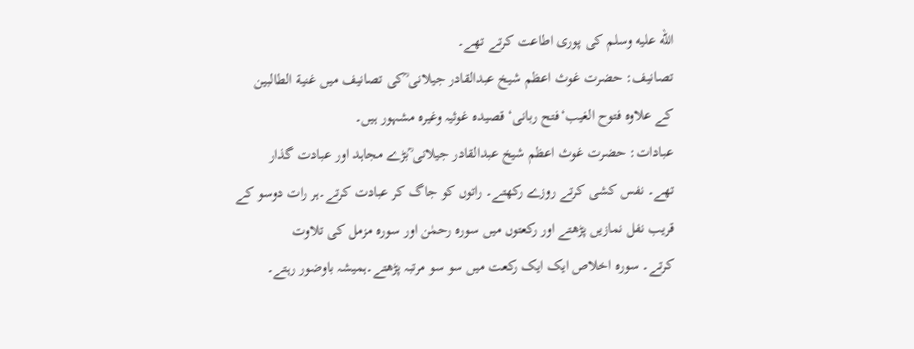الله عليه وسلم کی پوری اطاعت کرتے تھے۔
تصانیف: حضرت غوث اعظم شیخ عبدالقادر جیلانی ؒکی تصانیف میں غنیة الطالبین
کے علاوہ فتوح الغیب‘فتح ربانی‘قصیدہ غوثیہ وغیرہ مشہور ہیں۔
عبادات: حضرت غوث اعظم شیخ عبدالقادر جیلانی ؒبڑے مجاہد اور عبادت گذار
تھے۔ نفس کشی کرتے روزے رکھتے۔ راتوں کو جاگ کر عبادت کرتے۔ہر رات دوسو کے
قریب نفل نمازیں پڑھتے اور رکعتوں میں سورہ رحمٰن اور سورہ مزمل کی تلاوت
کرتے۔ سورہ اخلاص ایک ایک رکعت میں سو سو مرتبہ پڑھتے۔ہمیشہ باوضور رہتے۔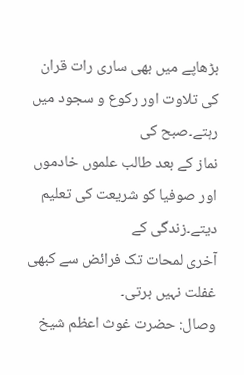بڑھاپے میں بھی ساری رات قران کی تلاوت اور رکوع و سجود میں رہتے۔صبح کی
نماز کے بعد طالب علموں خادموں اور صوفیا کو شریعت کی تعلیم دیتے۔زندگی کے
آخری لمحات تک فرائض سے کبھی غفلت نہیں برتی۔
وصال: حضرت غوث اعظم شیخ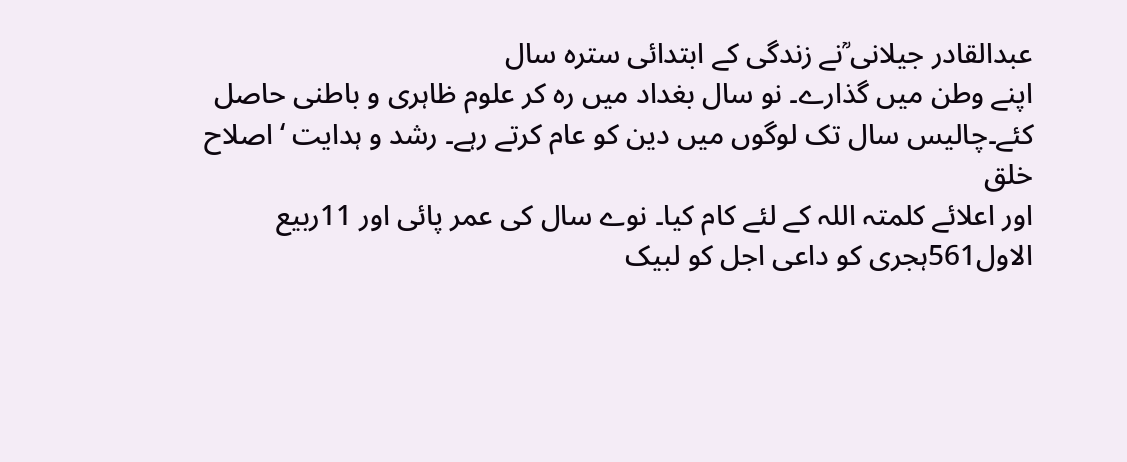عبدالقادر جیلانی ؒنے زندگی کے ابتدائی سترہ سال
اپنے وطن میں گذارے۔ نو سال بغداد میں رہ کر علوم ظاہری و باطنی حاصل
کئے۔چالیس سال تک لوگوں میں دین کو عام کرتے رہے۔ رشد و ہدایت ‘اصلاح خلق
اور اعلائے کلمتہ اللہ کے لئے کام کیا۔ نوے سال کی عمر پائی اور 11ربیع
الاول561ہجری کو داعی اجل کو لبیک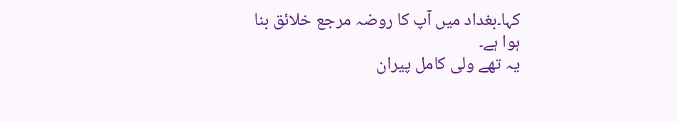کہا۔بغداد میں آپ کا روضہ مرجع خلائق بنا
ہوا ہے۔
یہ تھے ولی کامل پیران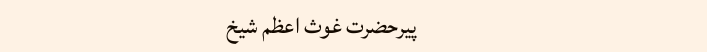پیرحضرت غوث اعظم شیخ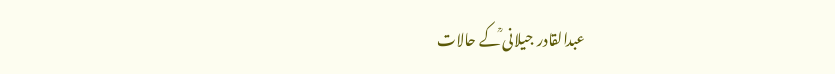عبدالقادر جیلانی ؒکے حالات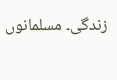زندگی۔ مسلمانوں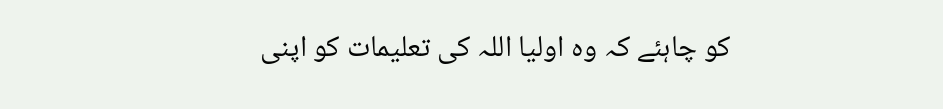کو چاہئے کہ وہ اولیا اللہ کی تعلیمات کو اپنی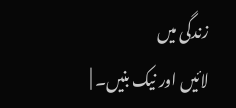زندگی میں
لائیں اور نیک بنیں۔ |